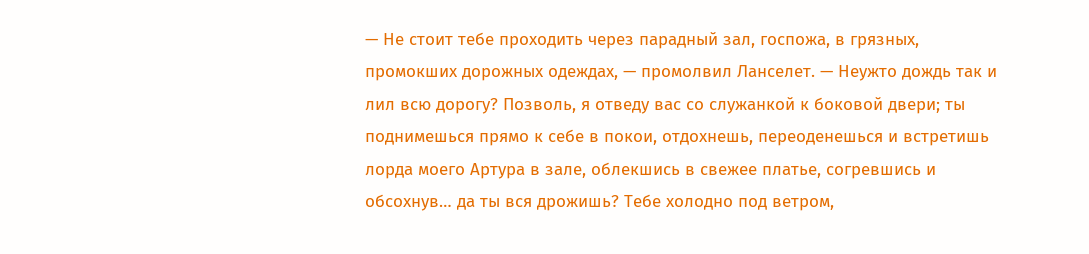— Не стоит тебе проходить через парадный зал, госпожа, в грязных, промокших дорожных одеждах, — промолвил Ланселет. — Неужто дождь так и лил всю дорогу? Позволь, я отведу вас со служанкой к боковой двери; ты поднимешься прямо к себе в покои, отдохнешь, переоденешься и встретишь лорда моего Артура в зале, облекшись в свежее платье, согревшись и обсохнув… да ты вся дрожишь? Тебе холодно под ветром,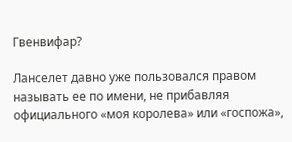Гвенвифар?

Ланселет давно уже пользовался правом называть ее по имени, не прибавляя официального «моя королева» или «госпожа»,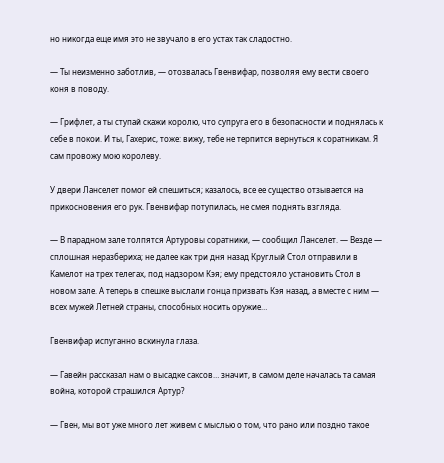но никогда еще имя это не звучало в его устах так сладостно.

— Ты неизменно заботлив, — отозвалась Гвенвифар, позволяя ему вести своего коня в поводу.

— Грифлет, а ты ступай скажи королю, что супруга его в безопасности и поднялась к себе в покои. И ты, Гахерис, тоже: вижу, тебе не терпится вернуться к соратникам. Я сам провожу мою королеву.

У двери Ланселет помог ей спешиться; казалось, все ее существо отзывается на прикосновения его рук. Гвенвифар потупилась, не смея поднять взгляда.

— В парадном зале толпятся Артуровы соратники, — сообщил Ланселет. — Везде — сплошная неразбериха; не далее как три дня назад Круглый Стол отправили в Камелот на трех телегах, под надзором Кэя; ему предстояло установить Стол в новом зале. А теперь в спешке выслали гонца призвать Кэя назад, а вместе с ним — всех мужей Летней страны, способных носить оружие…

Гвенвифар испуганно вскинула глаза.

— Гавейн рассказал нам о высадке саксов… значит, в самом деле началась та самая война, которой страшился Артур?

— Гвен, мы вот уже много лет живем с мыслью о том, что рано или поздно такое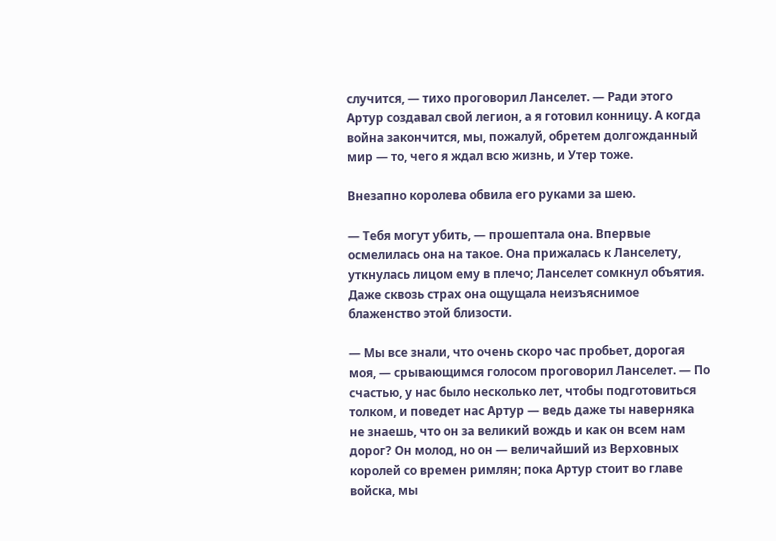случится, — тихо проговорил Ланселет. — Ради этого Артур создавал свой легион, а я готовил конницу. А когда война закончится, мы, пожалуй, обретем долгожданный мир — то, чего я ждал всю жизнь, и Утер тоже.

Внезапно королева обвила его руками за шею.

— Тебя могут убить, — прошептала она. Впервые осмелилась она на такое. Она прижалась к Ланселету, уткнулась лицом ему в плечо; Ланселет сомкнул объятия. Даже сквозь страх она ощущала неизъяснимое блаженство этой близости.

— Мы все знали, что очень скоро час пробьет, дорогая моя, — срывающимся голосом проговорил Ланселет. — По счастью, у нас было несколько лет, чтобы подготовиться толком, и поведет нас Артур — ведь даже ты наверняка не знаешь, что он за великий вождь и как он всем нам дорог? Он молод, но он — величайший из Верховных королей со времен римлян; пока Артур стоит во главе войска, мы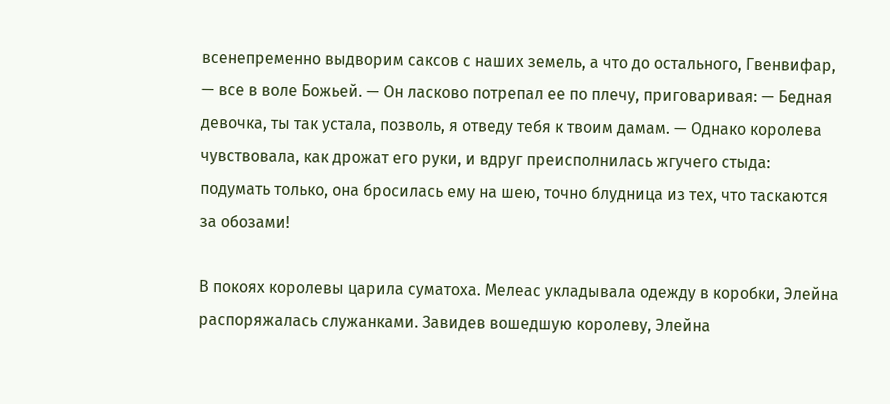всенепременно выдворим саксов с наших земель, а что до остального, Гвенвифар, — все в воле Божьей. — Он ласково потрепал ее по плечу, приговаривая: — Бедная девочка, ты так устала, позволь, я отведу тебя к твоим дамам. — Однако королева чувствовала, как дрожат его руки, и вдруг преисполнилась жгучего стыда: подумать только, она бросилась ему на шею, точно блудница из тех, что таскаются за обозами!

В покоях королевы царила суматоха. Мелеас укладывала одежду в коробки, Элейна распоряжалась служанками. Завидев вошедшую королеву, Элейна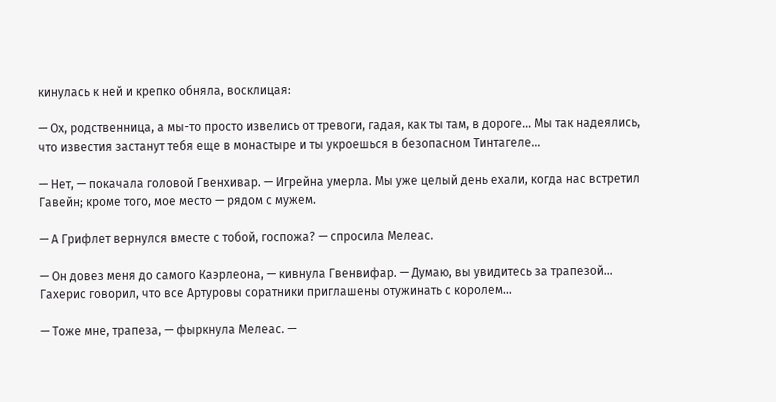кинулась к ней и крепко обняла, восклицая:

— Ох, родственница, а мы-то просто извелись от тревоги, гадая, как ты там, в дороге… Мы так надеялись, что известия застанут тебя еще в монастыре и ты укроешься в безопасном Тинтагеле…

— Нет, — покачала головой Гвенхивар. — Игрейна умерла. Мы уже целый день ехали, когда нас встретил Гавейн; кроме того, мое место — рядом с мужем.

— А Грифлет вернулся вместе с тобой, госпожа? — спросила Мелеас.

— Он довез меня до самого Каэрлеона, — кивнула Гвенвифар. — Думаю, вы увидитесь за трапезой… Гахерис говорил, что все Артуровы соратники приглашены отужинать с королем…

— Тоже мне, трапеза, — фыркнула Мелеас. —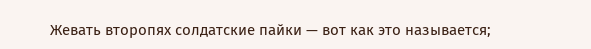Жевать второпях солдатские пайки — вот как это называется;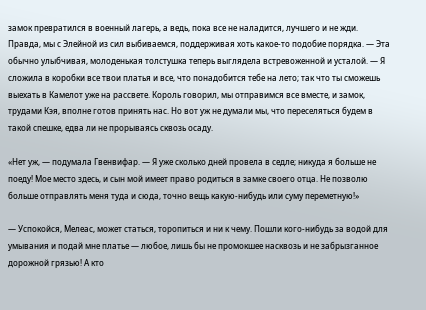замок превратился в военный лагерь, а ведь, пока все не наладится, лучшего и не жди. Правда, мы с Элейной из сил выбиваемся, поддерживая хоть какое-то подобие порядка. — Эта обычно улыбчивая, молоденькая толстушка теперь выглядела встревоженной и усталой. — Я сложила в коробки все твои платья и все, что понадобится тебе на лето; так что ты сможешь выехать в Камелот уже на рассвете. Король говорил, мы отправимся все вместе, и замок, трудами Кэя, вполне готов принять нас. Но вот уж не думали мы, что переселяться будем в такой спешке, едва ли не прорываясь сквозь осаду.

«Нет уж, — подумала Гвенвифар. — Я уже сколько дней провела в седле; никуда я больше не поеду! Мое место здесь, и сын мой имеет право родиться в замке своего отца. Не позволю больше отправлять меня туда и сюда, точно вещь какую-нибудь или суму переметную!»

— Успокойся, Мелеас, может статься, торопиться и ни к чему. Пошли кого-нибудь за водой для умывания и подай мне платье — любое, лишь бы не промокшее насквозь и не забрызганное дорожной грязью! А кто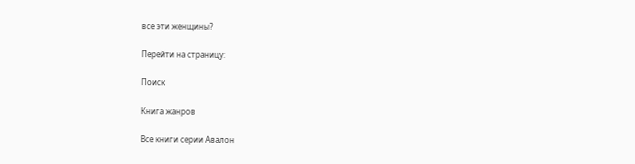все эти женщины?

Перейти на страницу:

Поиск

Книга жанров

Все книги серии Авалон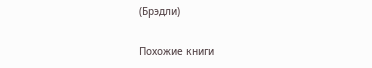(Брэдли)

Похожие книги